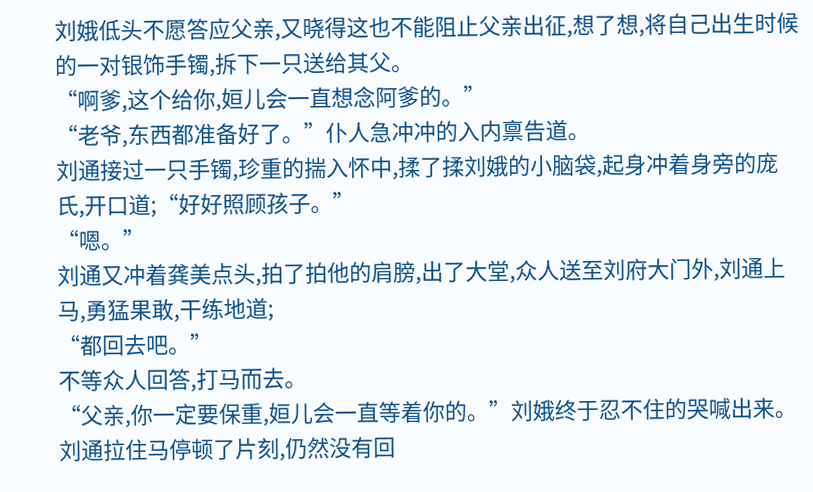刘娥低头不愿答应父亲,又晓得这也不能阻止父亲出征,想了想,将自己出生时候的一对银饰手镯,拆下一只送给其父。
“啊爹,这个给你,姮儿会一直想念阿爹的。”
“老爷,东西都准备好了。”仆人急冲冲的入内禀告道。
刘通接过一只手镯,珍重的揣入怀中,揉了揉刘娥的小脑袋,起身冲着身旁的庞氏,开口道;“好好照顾孩子。”
“嗯。”
刘通又冲着龚美点头,拍了拍他的肩膀,出了大堂,众人送至刘府大门外,刘通上马,勇猛果敢,干练地道;
“都回去吧。”
不等众人回答,打马而去。
“父亲,你一定要保重,姮儿会一直等着你的。”刘娥终于忍不住的哭喊出来。
刘通拉住马停顿了片刻,仍然没有回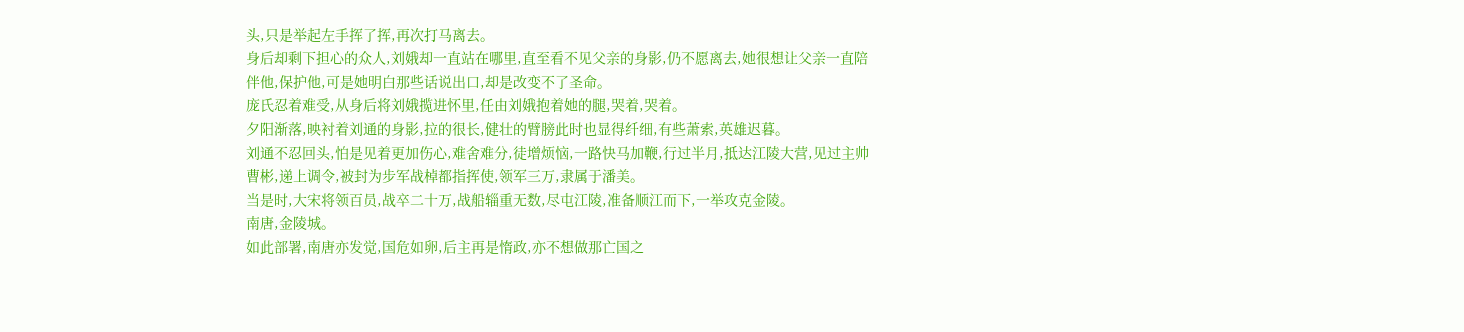头,只是举起左手挥了挥,再次打马离去。
身后却剩下担心的众人,刘娥却一直站在哪里,直至看不见父亲的身影,仍不愿离去,她很想让父亲一直陪伴他,保护他,可是她明白那些话说出口,却是改变不了圣命。
庞氏忍着难受,从身后将刘娥揽进怀里,任由刘娥抱着她的腿,哭着,哭着。
夕阳渐落,映衬着刘通的身影,拉的很长,健壮的臂膀此时也显得纤细,有些萧索,英雄迟暮。
刘通不忍回头,怕是见着更加伤心,难舍难分,徒增烦恼,一路快马加鞭,行过半月,抵达江陵大营,见过主帅曹彬,递上调令,被封为步军战棹都指挥使,领军三万,隶属于潘美。
当是时,大宋将领百员,战卒二十万,战船辎重无数,尽屯江陵,准备顺江而下,一举攻克金陵。
南唐,金陵城。
如此部署,南唐亦发觉,国危如卵,后主再是惰政,亦不想做那亡国之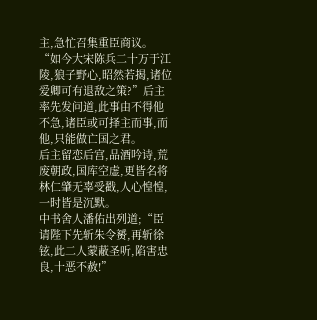主,急忙召集重臣商议。
“如今大宋陈兵二十万于江陵,狼子野心,昭然若揭,诸位爱卿可有退敌之策?”后主率先发问道,此事由不得他不急,诸臣或可择主而事,而他,只能做亡国之君。
后主留恋后宫,品酒吟诗,荒废朝政,国库空虚,更皆名将林仁肇无辜受戳,人心惶惶,一时皆是沉默。
中书舍人潘佑出列道;“臣请陛下先斩朱令赟,再斩徐铉,此二人蒙蔽圣听,陷害忠良,十恶不赦!”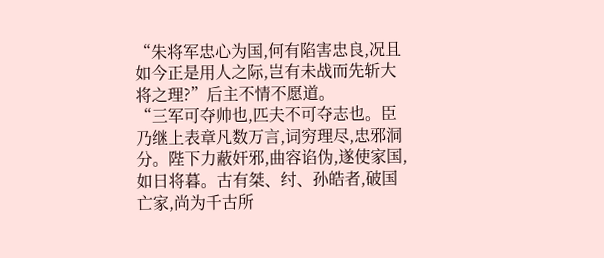“朱将军忠心为国,何有陷害忠良,况且如今正是用人之际,岂有未战而先斩大将之理?”后主不情不愿道。
“三军可夺帅也,匹夫不可夺志也。臣乃继上表章凡数万言,词穷理尽,忠邪洞分。陛下力蔽奸邪,曲容谄伪,遂使家国,如日将暮。古有桀、纣、孙皓者,破国亡家,尚为千古所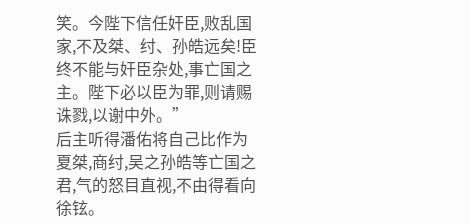笑。今陛下信任奸臣,败乱国家,不及桀、纣、孙皓远矣!臣终不能与奸臣杂处,事亡国之主。陛下必以臣为罪,则请赐诛戮,以谢中外。”
后主听得潘佑将自己比作为夏桀,商纣,吴之孙皓等亡国之君,气的怒目直视,不由得看向徐铉。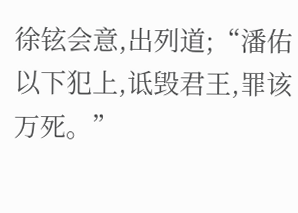徐铉会意,出列道;“潘佑以下犯上,诋毁君王,罪该万死。”